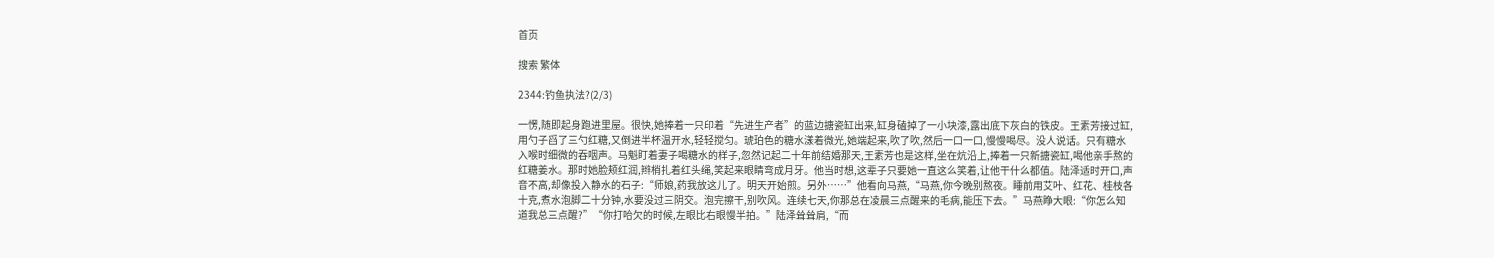首页

搜索 繁体

2344:钓鱼执法?(2/3)

一愣,随即起身跑进里屋。很快,她捧着一只印着“先进生产者”的蓝边搪瓷缸出来,缸身磕掉了一小块漆,露出底下灰白的铁皮。王素芳接过缸,用勺子舀了三勺红糖,又倒进半杯温开水,轻轻搅匀。琥珀色的糖水漾着微光,她端起来,吹了吹,然后一口一口,慢慢喝尽。没人说话。只有糖水入喉时细微的吞咽声。马魁盯着妻子喝糖水的样子,忽然记起二十年前结婚那天,王素芳也是这样,坐在炕沿上,捧着一只新搪瓷缸,喝他亲手熬的红糖姜水。那时她脸颊红润,辫梢扎着红头绳,笑起来眼睛弯成月牙。他当时想,这辈子只要她一直这么笑着,让他干什么都值。陆泽适时开口,声音不高,却像投入静水的石子:“师娘,药我放这儿了。明天开始煎。另外……”他看向马燕,“马燕,你今晚别熬夜。睡前用艾叶、红花、桂枝各十克,煮水泡脚二十分钟,水要没过三阴交。泡完擦干,别吹风。连续七天,你那总在凌晨三点醒来的毛病,能压下去。”马燕睁大眼:“你怎么知道我总三点醒?”“你打哈欠的时候,左眼比右眼慢半拍。”陆泽耸耸肩,“而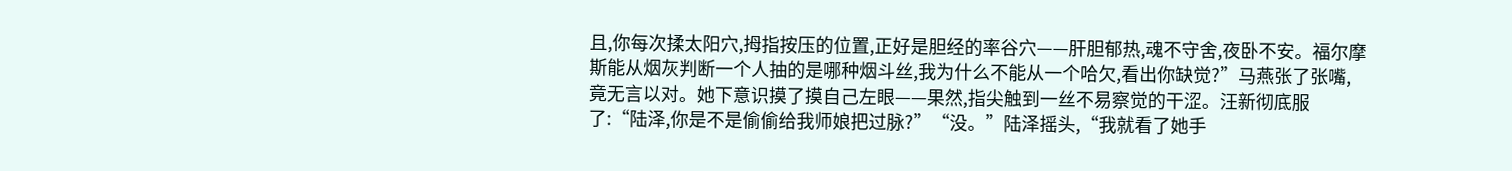且,你每次揉太阳穴,拇指按压的位置,正好是胆经的率谷穴——肝胆郁热,魂不守舍,夜卧不安。福尔摩斯能从烟灰判断一个人抽的是哪种烟斗丝,我为什么不能从一个哈欠,看出你缺觉?”马燕张了张嘴,竟无言以对。她下意识摸了摸自己左眼——果然,指尖触到一丝不易察觉的干涩。汪新彻底服了:“陆泽,你是不是偷偷给我师娘把过脉?”“没。”陆泽摇头,“我就看了她手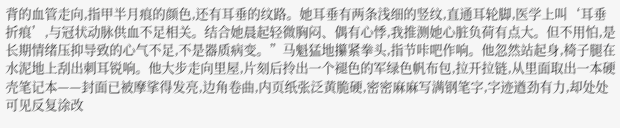背的血管走向,指甲半月痕的颜色,还有耳垂的纹路。她耳垂有两条浅细的竖纹,直通耳轮脚,医学上叫‘耳垂折痕’,与冠状动脉供血不足相关。结合她晨起轻微胸闷、偶有心悸,我推测她心脏负荷有点大。但不用怕,是长期情绪压抑导致的心气不足,不是器质病变。”马魁猛地攥紧拳头,指节咔吧作响。他忽然站起身,椅子腿在水泥地上刮出刺耳锐响。他大步走向里屋,片刻后拎出一个褪色的军绿色帆布包,拉开拉链,从里面取出一本硬壳笔记本——封面已被摩挲得发亮,边角卷曲,内页纸张泛黄脆硬,密密麻麻写满钢笔字,字迹遒劲有力,却处处可见反复涂改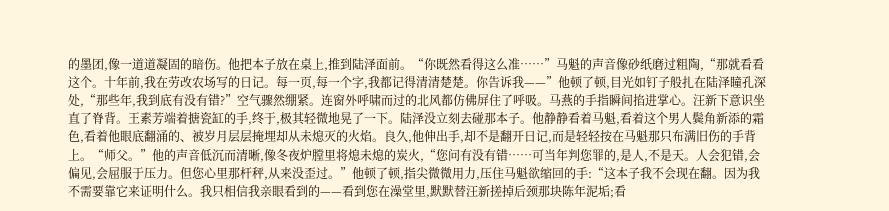的墨团,像一道道凝固的暗伤。他把本子放在桌上,推到陆泽面前。“你既然看得这么准……”马魁的声音像砂纸磨过粗陶,“那就看看这个。十年前,我在劳改农场写的日记。每一页,每一个字,我都记得清清楚楚。你告诉我——”他顿了顿,目光如钉子般扎在陆泽瞳孔深处,“那些年,我到底有没有错?”空气骤然绷紧。连窗外呼啸而过的北风都仿佛屏住了呼吸。马燕的手指瞬间掐进掌心。汪新下意识坐直了脊背。王素芳端着搪瓷缸的手,终于,极其轻微地晃了一下。陆泽没立刻去碰那本子。他静静看着马魁,看着这个男人鬓角新添的霜色,看着他眼底翻涌的、被岁月层层掩埋却从未熄灭的火焰。良久,他伸出手,却不是翻开日记,而是轻轻按在马魁那只布满旧伤的手背上。“师父。”他的声音低沉而清晰,像冬夜炉膛里将熄未熄的炭火,“您问有没有错……可当年判您罪的,是人,不是天。人会犯错,会偏见,会屈服于压力。但您心里那杆秤,从来没歪过。”他顿了顿,指尖微微用力,压住马魁欲缩回的手:“这本子我不会现在翻。因为我不需要靠它来证明什么。我只相信我亲眼看到的——看到您在澡堂里,默默替汪新搓掉后颈那块陈年泥垢;看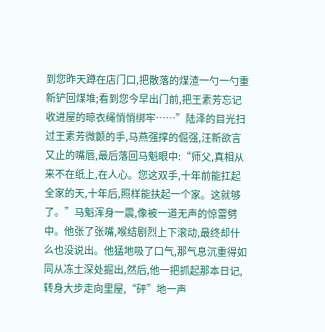到您昨天蹲在店门口,把散落的煤渣一勺一勺重新铲回煤堆;看到您今早出门前,把王素芳忘记收进屋的晾衣绳悄悄绑牢……”陆泽的目光扫过王素芳微颤的手,马燕强撑的倔强,汪新欲言又止的嘴唇,最后落回马魁眼中:“师父,真相从来不在纸上,在人心。您这双手,十年前能扛起全家的天,十年后,照样能扶起一个家。这就够了。”马魁浑身一震,像被一道无声的惊雷劈中。他张了张嘴,喉结剧烈上下滚动,最终却什么也没说出。他猛地吸了口气,那气息沉重得如同从冻土深处掘出,然后,他一把抓起那本日记,转身大步走向里屋,“砰”地一声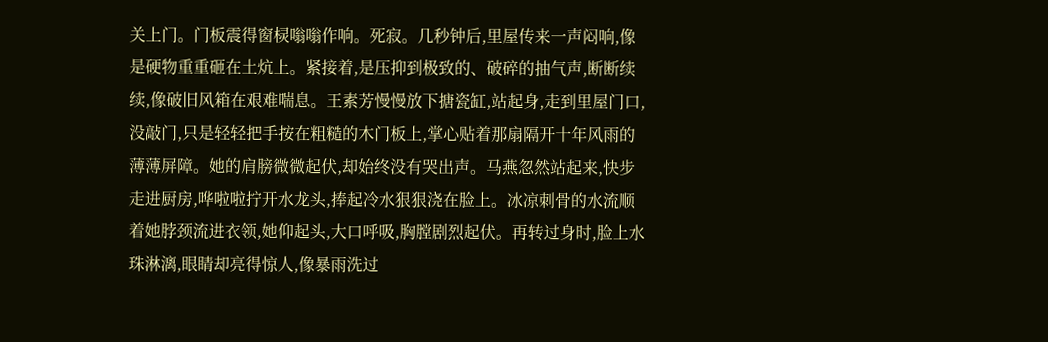关上门。门板震得窗棂嗡嗡作响。死寂。几秒钟后,里屋传来一声闷响,像是硬物重重砸在土炕上。紧接着,是压抑到极致的、破碎的抽气声,断断续续,像破旧风箱在艰难喘息。王素芳慢慢放下搪瓷缸,站起身,走到里屋门口,没敲门,只是轻轻把手按在粗糙的木门板上,掌心贴着那扇隔开十年风雨的薄薄屏障。她的肩膀微微起伏,却始终没有哭出声。马燕忽然站起来,快步走进厨房,哗啦啦拧开水龙头,捧起冷水狠狠浇在脸上。冰凉刺骨的水流顺着她脖颈流进衣领,她仰起头,大口呼吸,胸膛剧烈起伏。再转过身时,脸上水珠淋漓,眼睛却亮得惊人,像暴雨洗过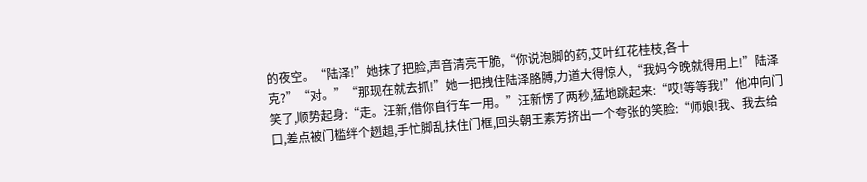的夜空。“陆泽!”她抹了把脸,声音清亮干脆,“你说泡脚的药,艾叶红花桂枝,各十克?”“对。”“那现在就去抓!”她一把拽住陆泽胳膊,力道大得惊人,“我妈今晚就得用上!”陆泽笑了,顺势起身:“走。汪新,借你自行车一用。”汪新愣了两秒,猛地跳起来:“哎!等等我!”他冲向门口,差点被门槛绊个趔趄,手忙脚乱扶住门框,回头朝王素芳挤出一个夸张的笑脸:“师娘!我、我去给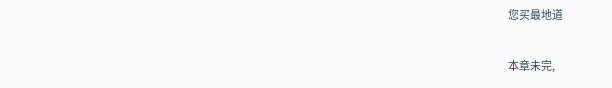您买最地道

本章未完,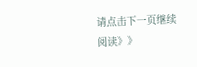请点击下一页继续阅读》》